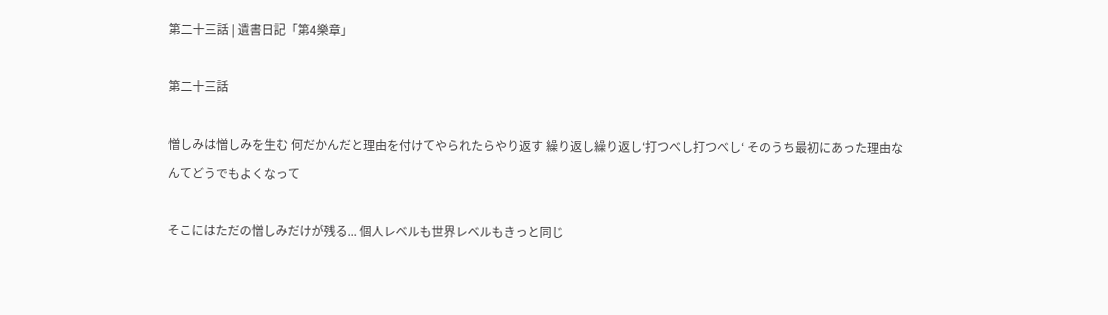第二十三話 | 遺書日記「第4樂章」

第二十三話

憎しみは憎しみを生む 何だかんだと理由を付けてやられたらやり返す 繰り返し繰り返し‘打つべし打つべし‘ そのうち最初にあった理由なんてどうでもよくなって

そこにはただの憎しみだけが残る... 個人レベルも世界レベルもきっと同じ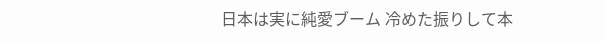日本は実に純愛ブーム 冷めた振りして本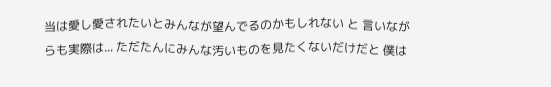当は愛し愛されたいとみんなが望んでるのかもしれない と 言いながらも実際は... ただたんにみんな汚いものを見たくないだけだと 僕は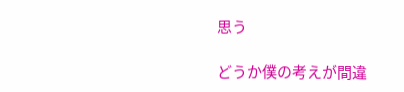思う

どうか僕の考えが間違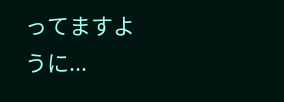ってますように...